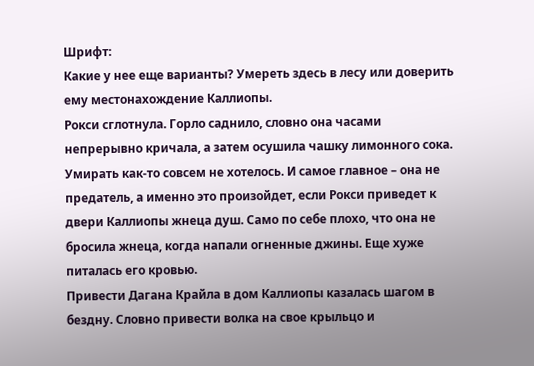Шрифт:
Какие у нее еще варианты? Умереть здесь в лесу или доверить ему местонахождение Каллиопы.
Рокси сглотнула. Горло саднило, словно она часами непрерывно кричала, а затем осушила чашку лимонного сока.
Умирать как-то совсем не хотелось. И самое главное – она не предатель, а именно это произойдет, если Рокси приведет к двери Каллиопы жнеца душ. Само по себе плохо, что она не бросила жнеца, когда напали огненные джины. Еще хуже питалась его кровью.
Привести Дагана Крайла в дом Каллиопы казалась шагом в бездну. Словно привести волка на свое крыльцо и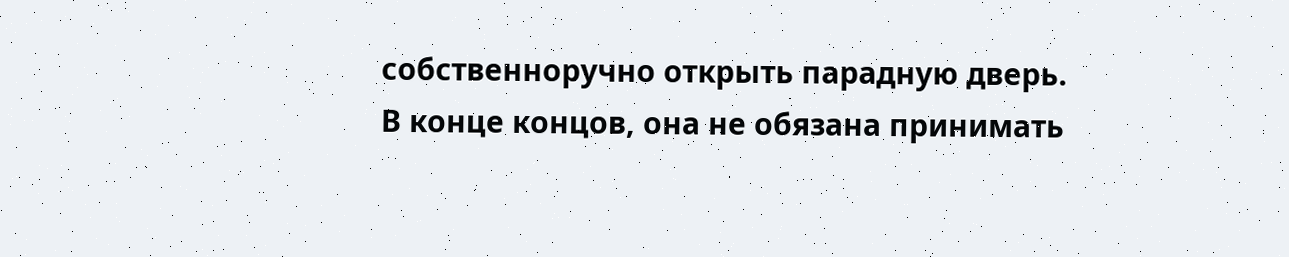собственноручно открыть парадную дверь.
В конце концов, она не обязана принимать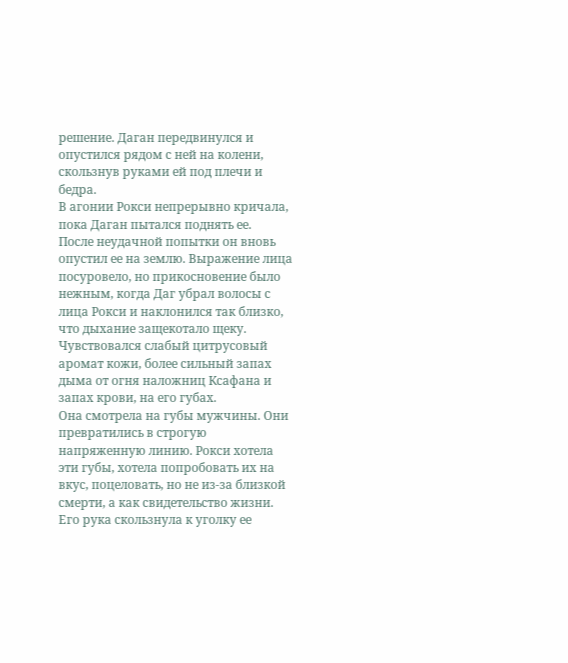решение. Даган передвинулся и опустился рядом с ней на колени, скользнув руками ей под плечи и бедра.
В агонии Рокси непрерывно кричала, пока Даган пытался поднять ее.
После неудачной попытки он вновь опустил ее на землю. Выражение лица посуровело, но прикосновение было нежным, когда Даг убрал волосы с лица Рокси и наклонился так близко, что дыхание защекотало щеку. Чувствовался слабый цитрусовый аромат кожи, более сильный запах дыма от огня наложниц Ксафана и запах крови, на его губах.
Она смотрела на губы мужчины. Они превратились в строгую напряженную линию. Рокси хотела эти губы, хотела попробовать их на вкус, поцеловать, но не из-за близкой смерти, а как свидетельство жизни.
Его рука скользнула к уголку ее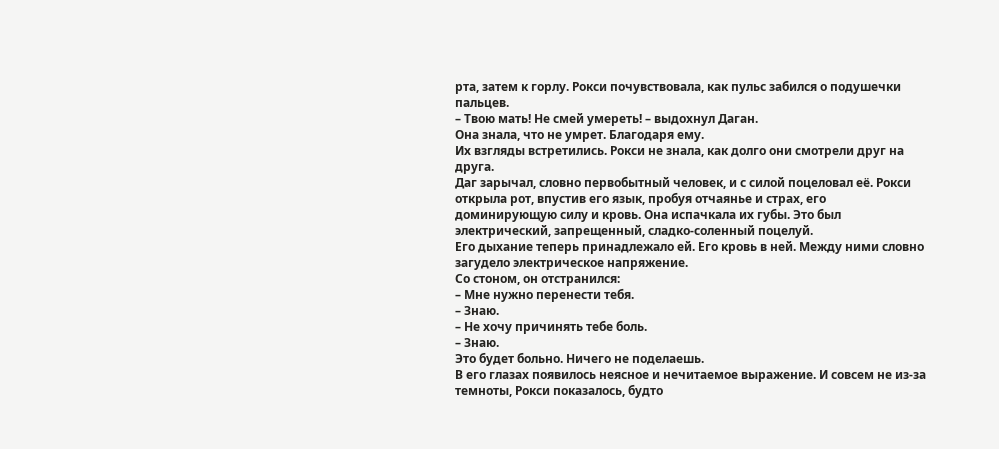рта, затем к горлу. Рокси почувствовала, как пульс забился о подушечки пальцев.
– Твою мать! Не смей умереть! – выдохнул Даган.
Она знала, что не умрет. Благодаря ему.
Их взгляды встретились. Рокси не знала, как долго они смотрели друг на друга.
Даг зарычал, словно первобытный человек, и с силой поцеловал её. Рокси открыла рот, впустив его язык, пробуя отчаянье и страх, его доминирующую силу и кровь. Она испачкала их губы. Это был электрический, запрещенный, сладко-соленный поцелуй.
Его дыхание теперь принадлежало ей. Его кровь в ней. Между ними словно загудело электрическое напряжение.
Со стоном, он отстранился:
– Мне нужно перенести тебя.
– Знаю.
– Не хочу причинять тебе боль.
– Знаю.
Это будет больно. Ничего не поделаешь.
В его глазах появилось неясное и нечитаемое выражение. И совсем не из-за темноты, Рокси показалось, будто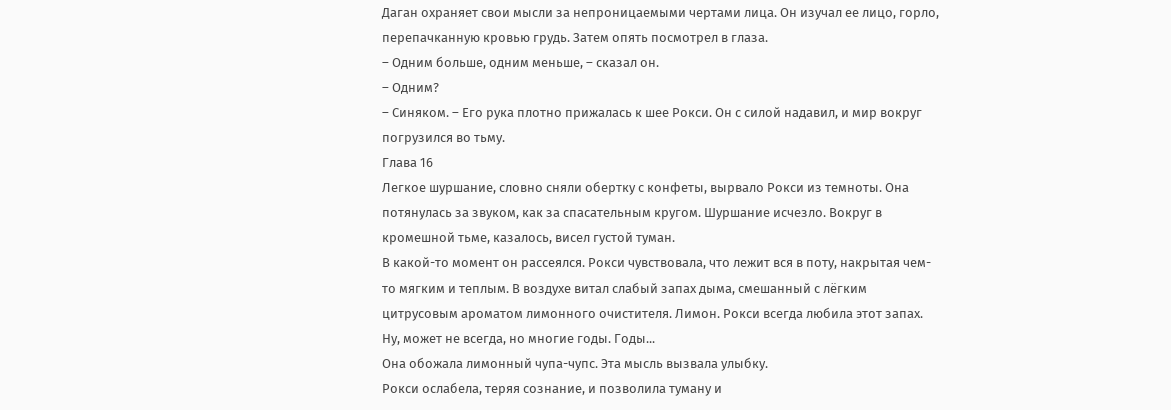Даган охраняет свои мысли за непроницаемыми чертами лица. Он изучал ее лицо, горло, перепачканную кровью грудь. Затем опять посмотрел в глаза.
– Одним больше, одним меньше, – сказал он.
– Одним?
– Синяком. – Его рука плотно прижалась к шее Рокси. Он с силой надавил, и мир вокруг погрузился во тьму.
Глава 16
Легкое шуршание, словно сняли обертку с конфеты, вырвало Рокси из темноты. Она потянулась за звуком, как за спасательным кругом. Шуршание исчезло. Вокруг в кромешной тьме, казалось, висел густой туман.
В какой-то момент он рассеялся. Рокси чувствовала, что лежит вся в поту, накрытая чем-то мягким и теплым. В воздухе витал слабый запах дыма, смешанный с лёгким цитрусовым ароматом лимонного очистителя. Лимон. Рокси всегда любила этот запах.
Ну, может не всегда, но многие годы. Годы...
Она обожала лимонный чупа-чупс. Эта мысль вызвала улыбку.
Рокси ослабела, теряя сознание, и позволила туману и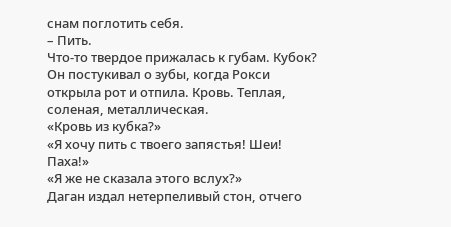снам поглотить себя.
– Пить.
Что-то твердое прижалась к губам. Кубок? Он постукивал о зубы, когда Рокси открыла рот и отпила. Кровь. Теплая, соленая, металлическая.
«Кровь из кубка?»
«Я хочу пить с твоего запястья! Шеи! Паха!»
«Я же не сказала этого вслух?»
Даган издал нетерпеливый стон, отчего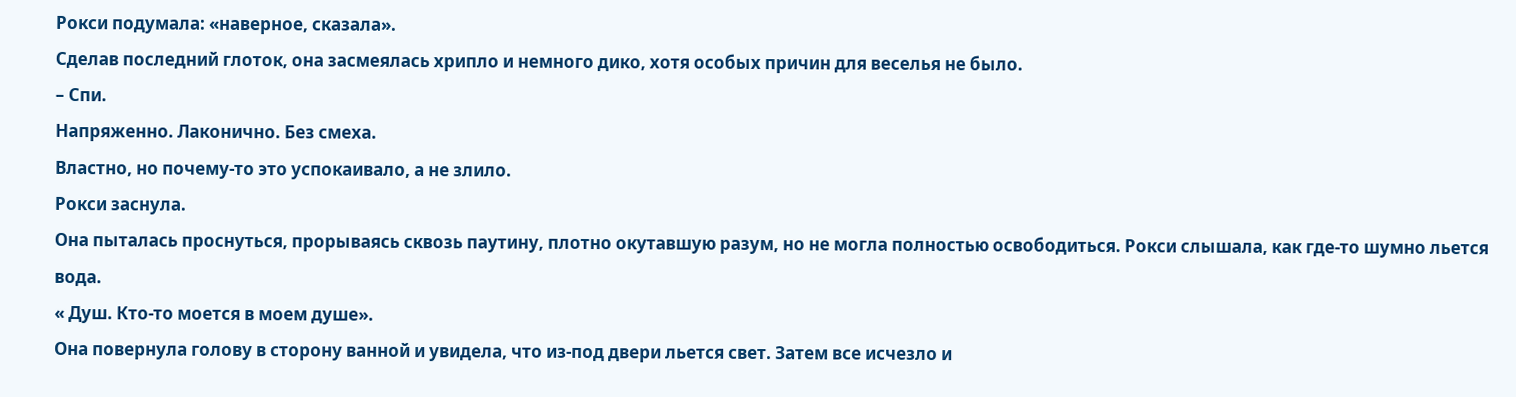Рокси подумала: «наверное, сказала».
Сделав последний глоток, она засмеялась хрипло и немного дико, хотя особых причин для веселья не было.
– Спи.
Напряженно. Лаконично. Без смеха.
Властно, но почему-то это успокаивало, а не злило.
Рокси заснула.
Она пыталась проснуться, прорываясь сквозь паутину, плотно окутавшую разум, но не могла полностью освободиться. Рокси слышала, как где-то шумно льется вода.
« Душ. Кто-то моется в моем душе».
Она повернула голову в сторону ванной и увидела, что из-под двери льется свет. Затем все исчезло и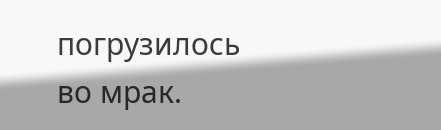погрузилось во мрак.